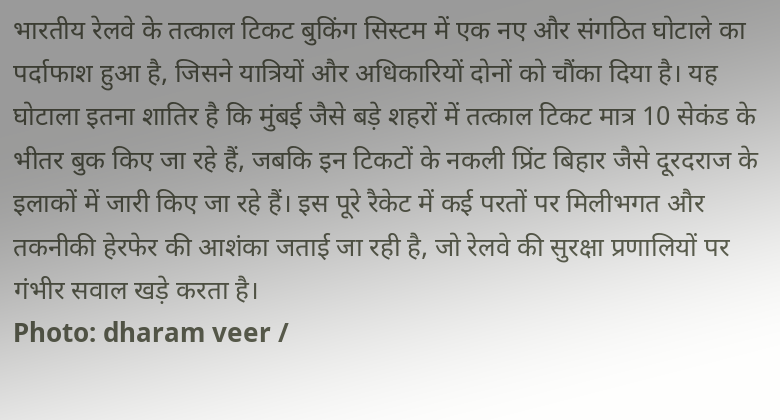भारतीय रेलवे के तत्काल टिकट बुकिंग सिस्टम में एक नए और संगठित घोटाले का पर्दाफाश हुआ है, जिसने यात्रियों और अधिकारियों दोनों को चौंका दिया है। यह घोटाला इतना शातिर है कि मुंबई जैसे बड़े शहरों में तत्काल टिकट मात्र 10 सेकंड के भीतर बुक किए जा रहे हैं, जबकि इन टिकटों के नकली प्रिंट बिहार जैसे दूरदराज के इलाकों में जारी किए जा रहे हैं। इस पूरे रैकेट में कई परतों पर मिलीभगत और तकनीकी हेरफेर की आशंका जताई जा रही है, जो रेलवे की सुरक्षा प्रणालियों पर गंभीर सवाल खड़े करता है।
Photo: dharam veer /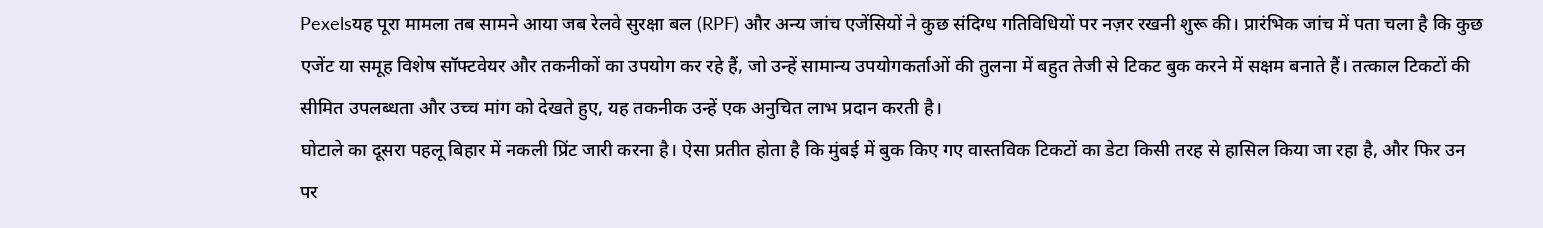Pexelsयह पूरा मामला तब सामने आया जब रेलवे सुरक्षा बल (RPF) और अन्य जांच एजेंसियों ने कुछ संदिग्ध गतिविधियों पर नज़र रखनी शुरू की। प्रारंभिक जांच में पता चला है कि कुछ एजेंट या समूह विशेष सॉफ्टवेयर और तकनीकों का उपयोग कर रहे हैं, जो उन्हें सामान्य उपयोगकर्ताओं की तुलना में बहुत तेजी से टिकट बुक करने में सक्षम बनाते हैं। तत्काल टिकटों की सीमित उपलब्धता और उच्च मांग को देखते हुए, यह तकनीक उन्हें एक अनुचित लाभ प्रदान करती है।
घोटाले का दूसरा पहलू बिहार में नकली प्रिंट जारी करना है। ऐसा प्रतीत होता है कि मुंबई में बुक किए गए वास्तविक टिकटों का डेटा किसी तरह से हासिल किया जा रहा है, और फिर उन पर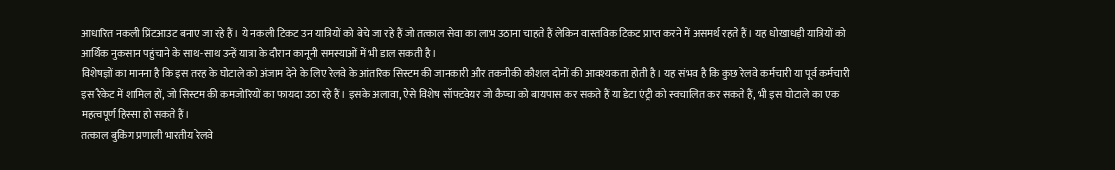आधारित नकली प्रिंटआउट बनाए जा रहे हैं। ये नकली टिकट उन यात्रियों को बेचे जा रहे हैं जो तत्काल सेवा का लाभ उठाना चाहते हैं लेकिन वास्तविक टिकट प्राप्त करने में असमर्थ रहते हैं। यह धोखाधड़ी यात्रियों को आर्थिक नुकसान पहुंचाने के साथ-साथ उन्हें यात्रा के दौरान कानूनी समस्याओं में भी डाल सकती है।
विशेषज्ञों का मानना है कि इस तरह के घोटाले को अंजाम देने के लिए रेलवे के आंतरिक सिस्टम की जानकारी और तकनीकी कौशल दोनों की आवश्यकता होती है। यह संभव है कि कुछ रेलवे कर्मचारी या पूर्व कर्मचारी इस रैकेट में शामिल हों, जो सिस्टम की कमजोरियों का फायदा उठा रहे हैं। इसके अलावा, ऐसे विशेष सॉफ्टवेयर जो कैप्चा को बायपास कर सकते हैं या डेटा एंट्री को स्वचालित कर सकते हैं, भी इस घोटाले का एक महत्वपूर्ण हिस्सा हो सकते हैं।
तत्काल बुकिंग प्रणाली भारतीय रेलवे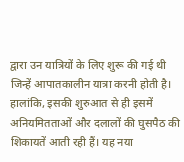द्वारा उन यात्रियों के लिए शुरू की गई थी जिन्हें आपातकालीन यात्रा करनी होती है। हालांकि, इसकी शुरुआत से ही इसमें अनियमितताओं और दलालों की घुसपैठ की शिकायतें आती रही हैं। यह नया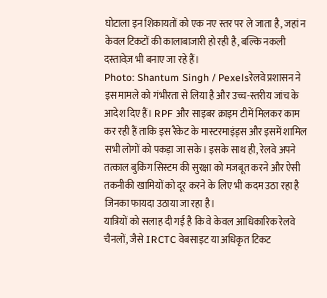घोटाला इन शिकायतों को एक नए स्तर पर ले जाता है, जहां न केवल टिकटों की कालाबाजारी हो रही है, बल्कि नकली दस्तावेज़ भी बनाए जा रहे हैं।
Photo: Shantum Singh / Pexelsरेलवे प्रशासन ने इस मामले को गंभीरता से लिया है और उच्च-स्तरीय जांच के आदेश दिए हैं। RPF और साइबर क्राइम टीमें मिलकर काम कर रही हैं ताकि इस रैकेट के मास्टरमाइंड्स और इसमें शामिल सभी लोगों को पकड़ा जा सके। इसके साथ ही, रेलवे अपने तत्काल बुकिंग सिस्टम की सुरक्षा को मजबूत करने और ऐसी तकनीकी खामियों को दूर करने के लिए भी कदम उठा रहा है जिनका फायदा उठाया जा रहा है।
यात्रियों को सलाह दी गई है कि वे केवल आधिकारिक रेलवे चैनलों, जैसे IRCTC वेबसाइट या अधिकृत टिकट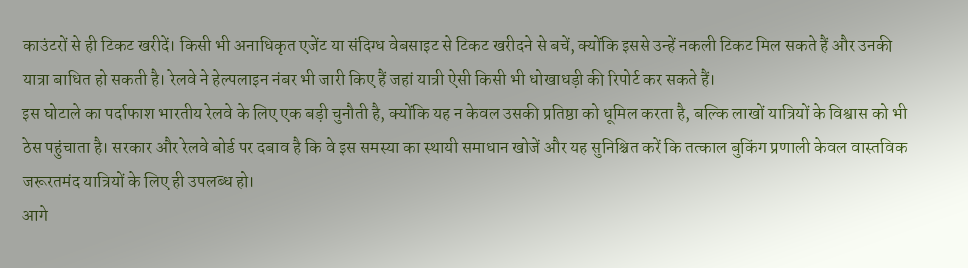काउंटरों से ही टिकट खरीदें। किसी भी अनाधिकृत एजेंट या संदिग्ध वेबसाइट से टिकट खरीदने से बचें, क्योंकि इससे उन्हें नकली टिकट मिल सकते हैं और उनकी यात्रा बाधित हो सकती है। रेलवे ने हेल्पलाइन नंबर भी जारी किए हैं जहां यात्री ऐसी किसी भी धोखाधड़ी की रिपोर्ट कर सकते हैं।
इस घोटाले का पर्दाफाश भारतीय रेलवे के लिए एक बड़ी चुनौती है, क्योंकि यह न केवल उसकी प्रतिष्ठा को धूमिल करता है, बल्कि लाखों यात्रियों के विश्वास को भी ठेस पहुंचाता है। सरकार और रेलवे बोर्ड पर दबाव है कि वे इस समस्या का स्थायी समाधान खोजें और यह सुनिश्चित करें कि तत्काल बुकिंग प्रणाली केवल वास्तविक जरूरतमंद यात्रियों के लिए ही उपलब्ध हो।
आगे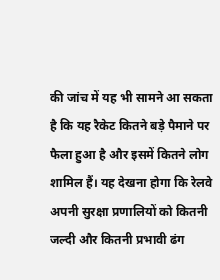की जांच में यह भी सामने आ सकता है कि यह रैकेट कितने बड़े पैमाने पर फैला हुआ है और इसमें कितने लोग शामिल हैं। यह देखना होगा कि रेलवे अपनी सुरक्षा प्रणालियों को कितनी जल्दी और कितनी प्रभावी ढंग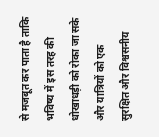से मजबूत कर पाता है ताकि भविष्य में इस तरह की धोखाधड़ी को रोका जा सके और यात्रियों को एक सुरक्षित और विश्वसनीय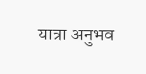यात्रा अनुभव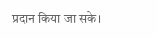प्रदान किया जा सके।